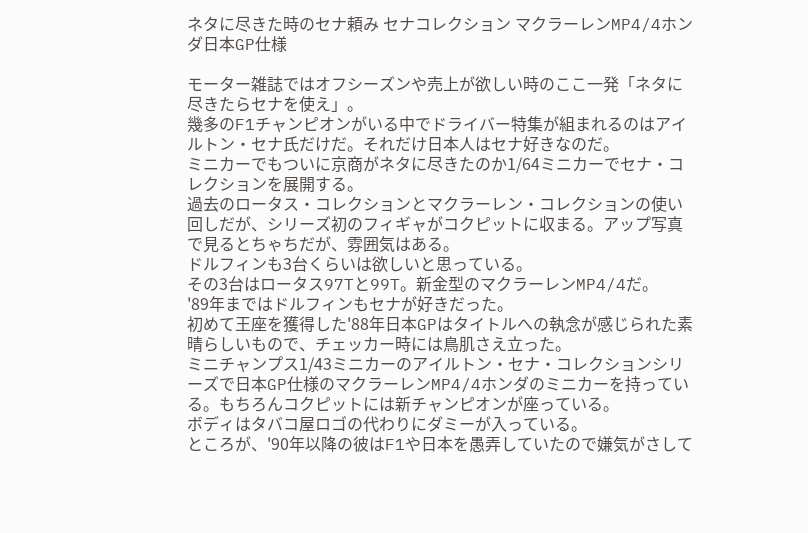ネタに尽きた時のセナ頼み セナコレクション マクラーレンMP4/4ホンダ日本GP仕様

モーター雑誌ではオフシーズンや売上が欲しい時のここ一発「ネタに尽きたらセナを使え」。
幾多のF1チャンピオンがいる中でドライバー特集が組まれるのはアイルトン・セナ氏だけだ。それだけ日本人はセナ好きなのだ。
ミニカーでもついに京商がネタに尽きたのか1/64ミニカーでセナ・コレクションを展開する。
過去のロータス・コレクションとマクラーレン・コレクションの使い回しだが、シリーズ初のフィギャがコクピットに収まる。アップ写真で見るとちゃちだが、雰囲気はある。
ドルフィンも3台くらいは欲しいと思っている。
その3台はロータス97Tと99T。新金型のマクラーレンMP4/4だ。
'89年まではドルフィンもセナが好きだった。
初めて王座を獲得した'88年日本GPはタイトルへの執念が感じられた素晴らしいもので、チェッカー時には鳥肌さえ立った。
ミニチャンプス1/43ミニカーのアイルトン・セナ・コレクションシリーズで日本GP仕様のマクラーレンMP4/4ホンダのミニカーを持っている。もちろんコクピットには新チャンピオンが座っている。
ボディはタバコ屋ロゴの代わりにダミーが入っている。
ところが、'90年以降の彼はF1や日本を愚弄していたので嫌気がさして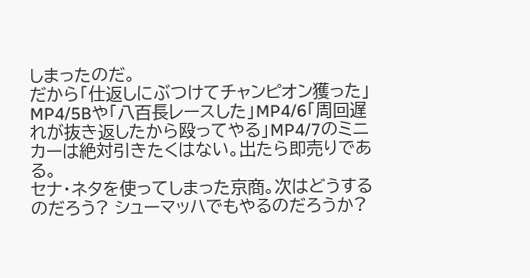しまったのだ。
だから「仕返しにぶつけてチャンピオン獲った」MP4/5Bや「八百長レースした」MP4/6「周回遅れが抜き返したから殴ってやる」MP4/7のミニカーは絶対引きたくはない。出たら即売りである。
セナ・ネタを使ってしまった京商。次はどうするのだろう? シューマッハでもやるのだろうか?